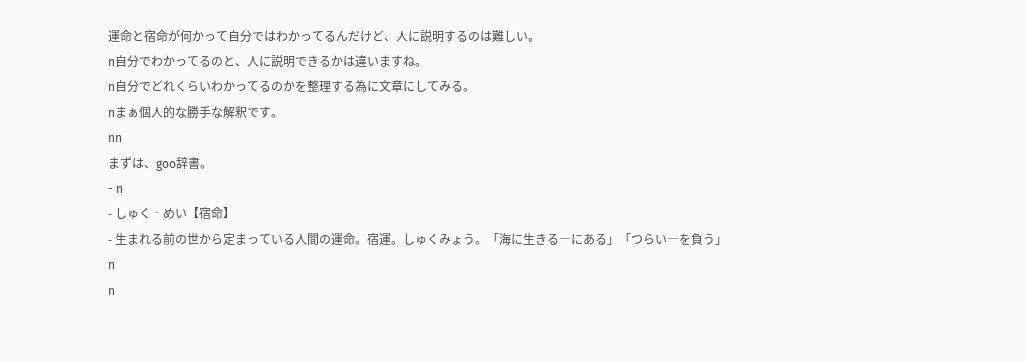運命と宿命が何かって自分ではわかってるんだけど、人に説明するのは難しい。
n自分でわかってるのと、人に説明できるかは違いますね。
n自分でどれくらいわかってるのかを整理する為に文章にしてみる。
nまぁ個人的な勝手な解釈です。
nn
まずは、goo辞書。
- n
- しゅく‐めい【宿命】
- 生まれる前の世から定まっている人間の運命。宿運。しゅくみょう。「海に生きる―にある」「つらい―を負う」
n
n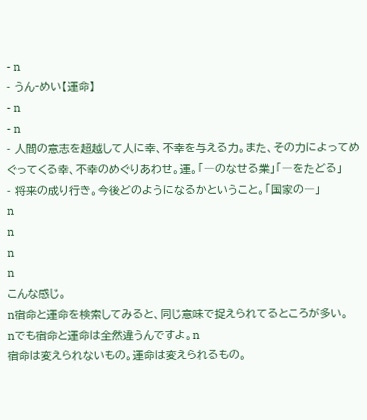- n
- うん‐めい【運命】
- n
- n
- 人間の意志を超越して人に幸、不幸を与える力。また、その力によってめぐってくる幸、不幸のめぐりあわせ。運。「―のなせる業」「―をたどる」
- 将来の成り行き。今後どのようになるかということ。「国家の―」
n
n
n
n
こんな感じ。
n宿命と運命を検索してみると、同じ意味で捉えられてるところが多い。
nでも宿命と運命は全然違うんですよ。n
宿命は変えられないもの。運命は変えられるもの。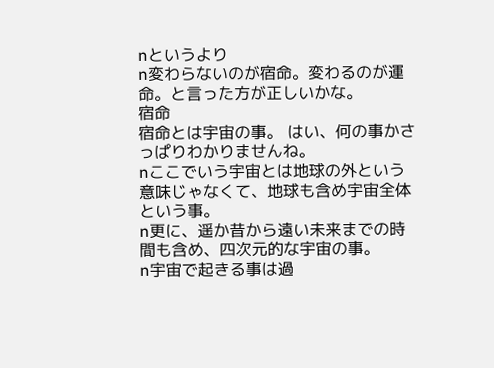nというより
n変わらないのが宿命。変わるのが運命。と言った方が正しいかな。
宿命
宿命とは宇宙の事。 はい、何の事かさっぱりわかりませんね。
nここでいう宇宙とは地球の外という意味じゃなくて、地球も含め宇宙全体という事。
n更に、遥か昔から遠い未来までの時間も含め、四次元的な宇宙の事。
n宇宙で起きる事は過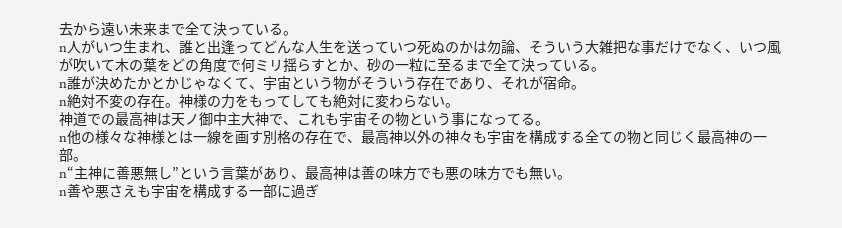去から遠い未来まで全て決っている。
n人がいつ生まれ、誰と出逢ってどんな人生を送っていつ死ぬのかは勿論、そういう大雑把な事だけでなく、いつ風が吹いて木の葉をどの角度で何ミリ揺らすとか、砂の一粒に至るまで全て決っている。
n誰が決めたかとかじゃなくて、宇宙という物がそういう存在であり、それが宿命。
n絶対不変の存在。神様の力をもってしても絶対に変わらない。
神道での最高神は天ノ御中主大神で、これも宇宙その物という事になってる。
n他の様々な神様とは一線を画す別格の存在で、最高神以外の神々も宇宙を構成する全ての物と同じく最高神の一部。
n“主神に善悪無し”という言葉があり、最高神は善の味方でも悪の味方でも無い。
n善や悪さえも宇宙を構成する一部に過ぎ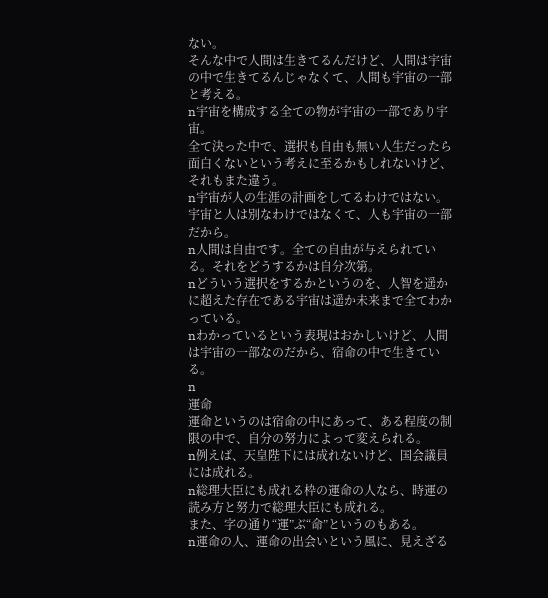ない。
そんな中で人間は生きてるんだけど、人間は宇宙の中で生きてるんじゃなくて、人間も宇宙の一部と考える。
n宇宙を構成する全ての物が宇宙の一部であり宇宙。
全て決った中で、選択も自由も無い人生だったら面白くないという考えに至るかもしれないけど、それもまた違う。
n宇宙が人の生涯の計画をしてるわけではない。 宇宙と人は別なわけではなくて、人も宇宙の一部だから。
n人間は自由です。全ての自由が与えられている。それをどうするかは自分次第。
nどういう選択をするかというのを、人智を遥かに超えた存在である宇宙は遥か未来まで全てわかっている。
nわかっているという表現はおかしいけど、人間は宇宙の一部なのだから、宿命の中で生きている。
n
運命
運命というのは宿命の中にあって、ある程度の制限の中で、自分の努力によって変えられる。
n例えば、天皇陛下には成れないけど、国会議員には成れる。
n総理大臣にも成れる枠の運命の人なら、時運の読み方と努力で総理大臣にも成れる。
また、字の通り“運”ぶ“命”というのもある。
n運命の人、運命の出会いという風に、見えざる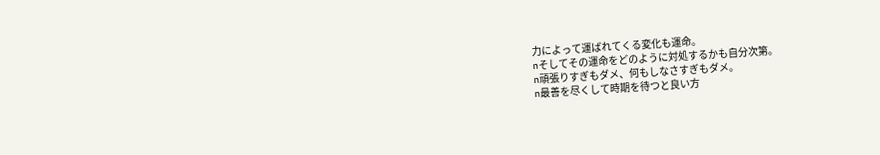力によって運ばれてくる変化も運命。
nそしてその運命をどのように対処するかも自分次第。
n頑張りすぎもダメ、何もしなさすぎもダメ。
n最善を尽くして時期を待つと良い方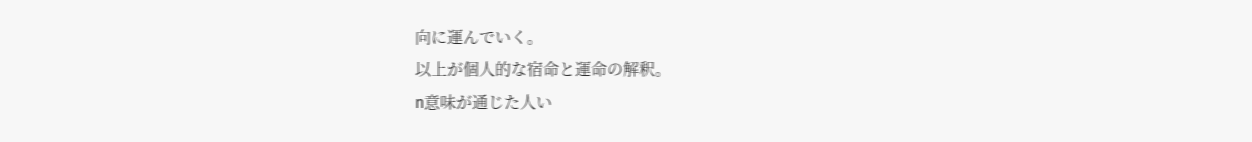向に運んでいく。
以上が個人的な宿命と運命の解釈。
n意味が通じた人い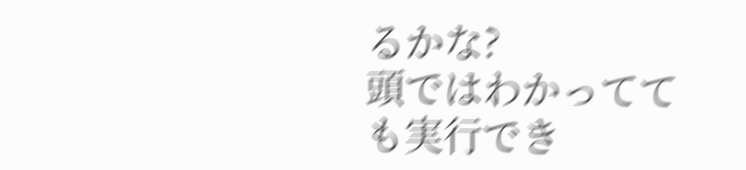るかな?
頭ではわかってても実行でき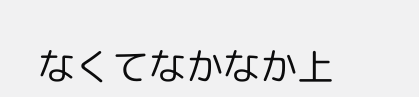なくてなかなか上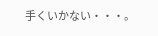手くいかない・・・。